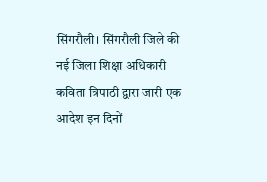सिंगरौली। सिंगरौली जिले की नई जिला शिक्षा अधिकारी कविता त्रिपाठी द्वारा जारी एक आदेश इन दिनों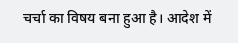चर्चा का विषय बना हुआ है। आदेश में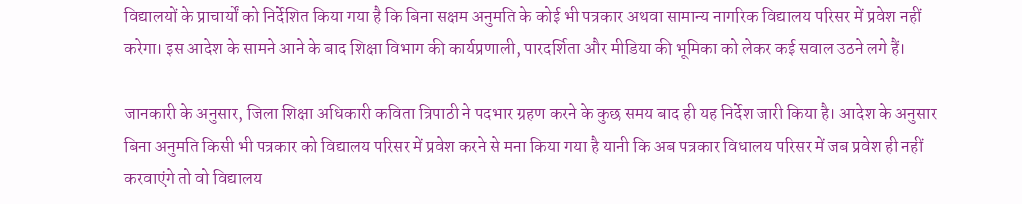विद्यालयों के प्राचार्यों को निर्देशित किया गया है कि बिना सक्षम अनुमति के कोई भी पत्रकार अथवा सामान्य नागरिक विद्यालय परिसर में प्रवेश नहीं करेगा। इस आदेश के सामने आने के बाद शिक्षा विभाग की कार्यप्रणाली, पारदर्शिता और मीडिया की भूमिका को लेकर कई सवाल उठने लगे हैं।

जानकारी के अनुसार, जिला शिक्षा अधिकारी कविता त्रिपाठी ने पदभार ग्रहण करने के कुछ समय बाद ही यह निर्देश जारी किया है। आदेश के अनुसार बिना अनुमति किसी भी पत्रकार को विद्यालय परिसर में प्रवेश करने से मना किया गया है यानी कि अब पत्रकार विधालय परिसर में जब प्रवेश ही नहीं करवाएंगे तो वो विद्यालय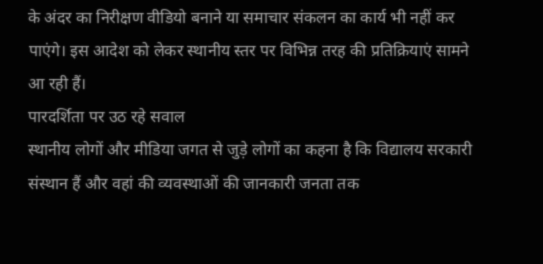के अंदर का निरीक्षण वीडियो बनाने या समाचार संकलन का कार्य भी नहीं कर पाएंगे। इस आदेश को लेकर स्थानीय स्तर पर विभिन्न तरह की प्रतिक्रियाएं सामने आ रही हैं।
पारदर्शिता पर उठ रहे सवाल
स्थानीय लोगों और मीडिया जगत से जुड़े लोगों का कहना है कि विद्यालय सरकारी संस्थान हैं और वहां की व्यवस्थाओं की जानकारी जनता तक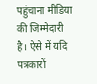पहुंचाना मीडिया की जिम्मेदारी है। ऐसे में यदि पत्रकारों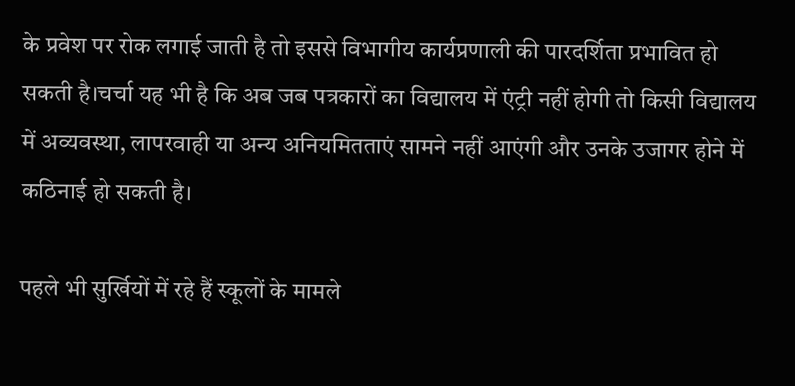के प्रवेश पर रोक लगाई जाती है तो इससे विभागीय कार्यप्रणाली की पारदर्शिता प्रभावित हो सकती है।चर्चा यह भी है कि अब जब पत्रकारों का विद्यालय में एंट्री नहीं होगी तो किसी विद्यालय में अव्यवस्था, लापरवाही या अन्य अनियमितताएं सामने नहीं आएंगी और उनके उजागर होने में कठिनाई हो सकती है।

पहले भी सुर्खियों में रहे हैं स्कूलों के मामले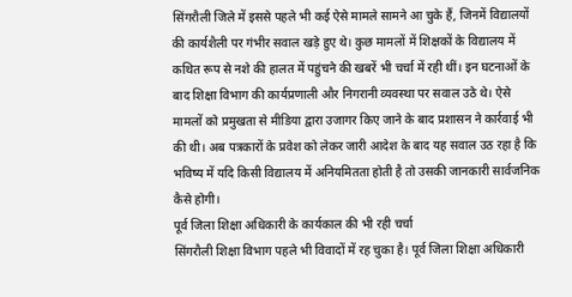सिंगरौली जिले में इससे पहले भी कई ऐसे मामले सामने आ चुके हैं, जिनमें विद्यालयों की कार्यशैली पर गंभीर सवाल खड़े हुए थे। कुछ मामलों में शिक्षकों के विद्यालय में कथित रूप से नशे की हालत में पहुंचने की खबरें भी चर्चा में रही थीं। इन घटनाओं के बाद शिक्षा विभाग की कार्यप्रणाली और निगरानी व्यवस्था पर सवाल उठे थे। ऐसे मामलों को प्रमुखता से मीडिया द्वारा उजागर किए जाने के बाद प्रशासन ने कार्रवाई भी की थी। अब पत्रकारों के प्रवेश को लेकर जारी आदेश के बाद यह सवाल उठ रहा है कि भविष्य में यदि किसी विद्यालय में अनियमितता होती है तो उसकी जानकारी सार्वजनिक कैसे होगी।
पूर्व जिला शिक्षा अधिकारी के कार्यकाल की भी रही चर्चा
सिंगरौली शिक्षा विभाग पहले भी विवादों में रह चुका है। पूर्व जिला शिक्षा अधिकारी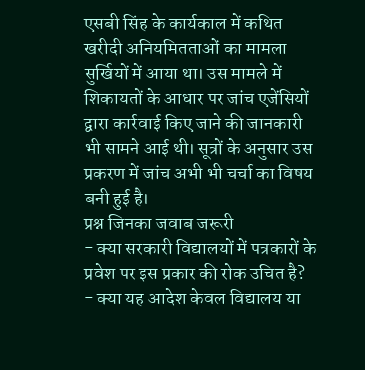एसबी सिंह के कार्यकाल में कथित खरीदी अनियमितताओं का मामला सुर्खियों में आया था। उस मामले में शिकायतों के आधार पर जांच एजेंसियों द्वारा कार्रवाई किए जाने की जानकारी भी सामने आई थी। सूत्रों के अनुसार उस प्रकरण में जांच अभी भी चर्चा का विषय बनी हुई है।
प्रश्न जिनका जवाब जरूरी
- क्या सरकारी विद्यालयों में पत्रकारों के प्रवेश पर इस प्रकार की रोक उचित है?
- क्या यह आदेश केवल विद्यालय या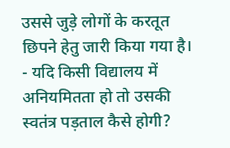उससे जुड़े लोगों के करतूत छिपने हेतु जारी किया गया है।
- यदि किसी विद्यालय में अनियमितता हो तो उसकी स्वतंत्र पड़ताल कैसे होगी?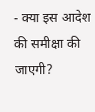- क्या इस आदेश की समीक्षा की जाएगी?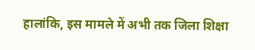हालांकि, इस मामले में अभी तक जिला शिक्षा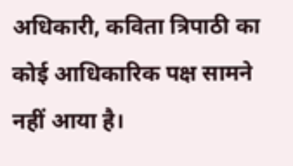अधिकारी, कविता त्रिपाठी का कोई आधिकारिक पक्ष सामने नहीं आया है।